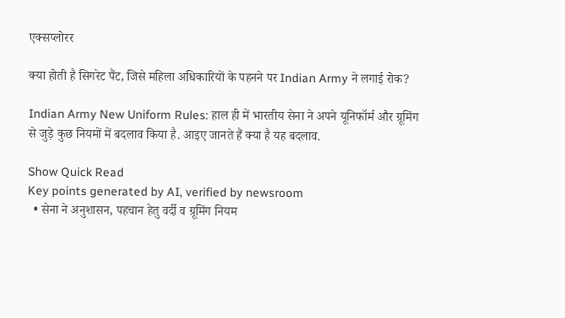एक्सप्लोरर

क्या होती है सिगरेट पैंट, जिसे महिला अधिकारियों के पहनने पर Indian Army ने लगाई रोक?

Indian Army New Uniform Rules: हाल ही में भारतीय सेना ने अपने यूनिफॉर्म और ग्रूमिंग से जुड़े कुछ नियमों में बदलाव किया है. आइए जानते हैं क्या है यह बदलाव.

Show Quick Read
Key points generated by AI, verified by newsroom
  • सेना ने अनुशासन, पहचान हेतु वर्दी व ग्रूमिंग नियम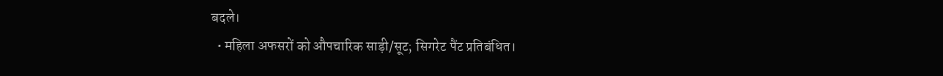बदले।
  • महिला अफसरों को औपचारिक साड़ी/सूट; सिगरेट पैंट प्रतिबंधित।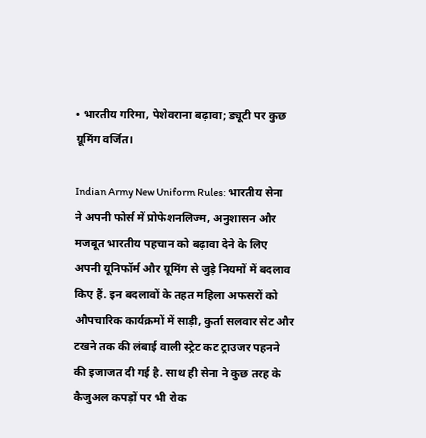• भारतीय गरिमा, पेशेवराना बढ़ावा; ड्यूटी पर कुछ ग्रूमिंग वर्जित।

Indian Army New Uniform Rules: भारतीय सेना ने अपनी फोर्स में प्रोफेशनलिज्म, अनुशासन और मजबूत भारतीय पहचान को बढ़ावा देने के लिए अपनी यूनिफॉर्म और ग्रूमिंग से जुड़े नियमों में बदलाव किए हैं. इन बदलावों के तहत महिला अफसरों को औपचारिक कार्यक्रमों में साड़ी, कुर्ता सलवार सेट और टखने तक की लंबाई वाली स्ट्रेट कट ट्राउजर पहनने की इजाजत दी गई है. साथ ही सेना ने कुछ तरह के कैजुअल कपड़ों पर भी रोक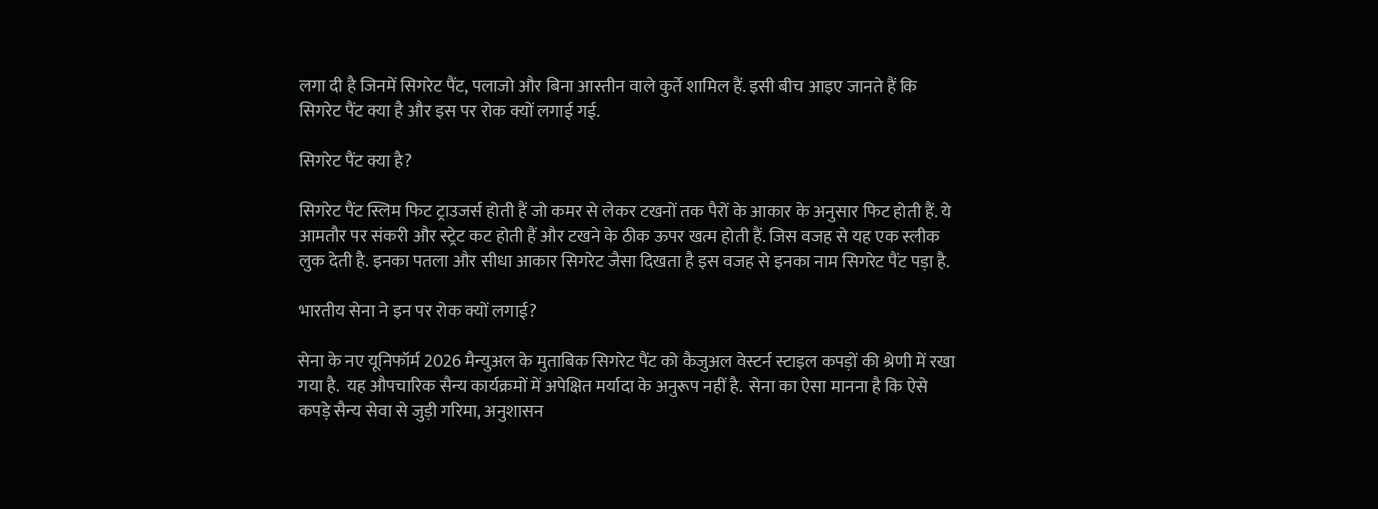लगा दी है जिनमें सिगरेट पैंट, पलाजो और बिना आस्तीन वाले कुर्ते शामिल हैं. इसी बीच आइए जानते हैं कि सिगरेट पैंट क्या है और इस पर रोक क्यों लगाई गई.

सिगरेट पैंट क्या है?

सिगरेट पैंट स्लिम फिट ट्राउजर्स होती हैं जो कमर से लेकर टखनों तक पैरों के आकार के अनुसार फिट होती हैं. ये आमतौर पर संकरी और स्ट्रेट कट होती हैं और टखने के ठीक ऊपर खत्म होती हैं. जिस वजह से यह एक स्लीक लुक देती है. इनका पतला और सीधा आकार सिगरेट जैसा दिखता है इस वजह से इनका नाम सिगरेट पैंट पड़ा है.

भारतीय सेना ने इन पर रोक क्यों लगाई?

सेना के नए यूनिफॉर्म 2026 मैन्युअल के मुताबिक सिगरेट पैंट को कैजुअल वेस्टर्न स्टाइल कपड़ों की श्रेणी में रखा गया है.  यह औपचारिक सैन्य कार्यक्रमों में अपेक्षित मर्यादा के अनुरूप नहीं है.  सेना का ऐसा मानना है कि ऐसे कपड़े सैन्य सेवा से जुड़ी गरिमा, अनुशासन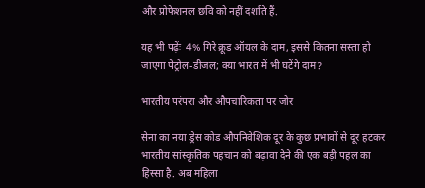और प्रोफेशनल छवि को नहीं दर्शाते हैं.

यह भी पढ़ेंः  4% गिरे क्रूड ऑयल के दाम, इससे कितना सस्ता हो जाएगा पेट्रोल-डीजल; क्या भारत में भी घटेंगे दाम?

भारतीय परंपरा और औपचारिकता पर जोर

सेना का नया ड्रेस कोड औपनिवेशिक दूर के कुछ प्रभावों से दूर हटकर भारतीय सांस्कृतिक पहचान को बढ़ावा देने की एक बड़ी पहल का हिस्सा है. अब महिला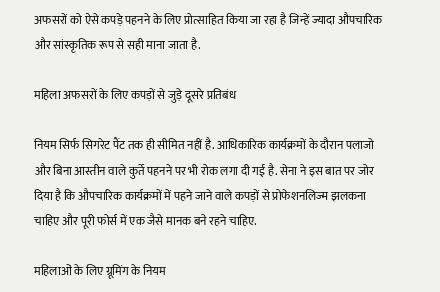अफसरों को ऐसे कपड़े पहनने के लिए प्रोत्साहित किया जा रहा है जिन्हें ज्यादा औपचारिक और सांस्कृतिक रूप से सही माना जाता है.

महिला अफसरों के लिए कपड़ों से जुड़े दूसरे प्रतिबंध

नियम सिर्फ सिगरेट पैंट तक ही सीमित नहीं है. आधिकारिक कार्यक्रमों के दौरान पलाजो और बिना आस्तीन वाले कुर्ते पहनने पर भी रोक लगा दी गई है. सेना ने इस बात पर जोर दिया है कि औपचारिक कार्यक्रमों में पहने जाने वाले कपड़ों से प्रोफेशनलिज्म झलकना चाहिए और पूरी फोर्स में एक जैसे मानक बने रहने चाहिए.

महिलाओं के लिए ग्रूमिंग के नियम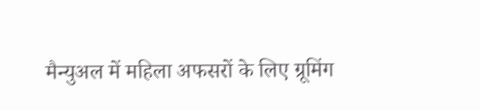मैन्युअल में महिला अफसरों के लिए ग्रूमिंग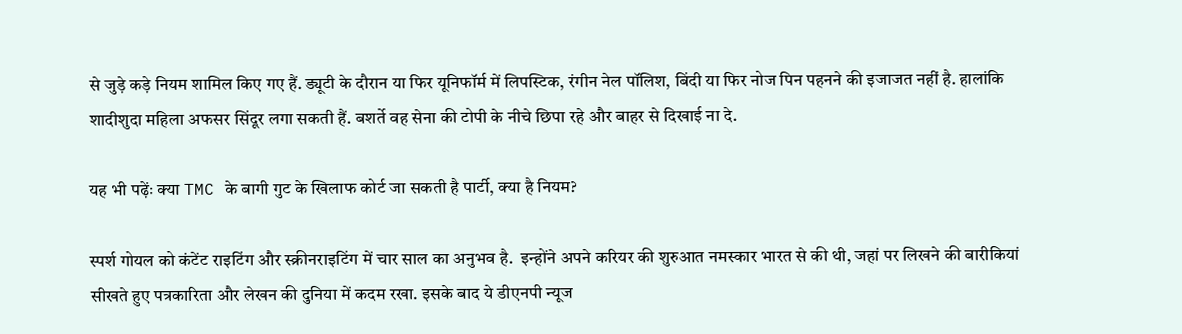से जुड़े कड़े नियम शामिल किए गए हैं. ड्यूटी के दौरान या फिर यूनिफॉर्म में लिपस्टिक, रंगीन नेल पॉलिश, बिंदी या फिर नोज पिन पहनने की इजाजत नहीं है. हालांकि शादीशुदा महिला अफसर सिंदूर लगा सकती हैं. बशर्ते वह सेना की टोपी के नीचे छिपा रहे और बाहर से दिखाई ना दे.

यह भी पढ़ेंः क्या TMC के बागी गुट के खिलाफ कोर्ट जा सकती है पार्टी, क्या है नियम?

स्पर्श गोयल को कंटेंट राइटिंग और स्क्रीनराइटिंग में चार साल का अनुभव है.  इन्होंने अपने करियर की शुरुआत नमस्कार भारत से की थी, जहां पर लिखने की बारीकियां सीखते हुए पत्रकारिता और लेखन की दुनिया में कदम रखा. इसके बाद ये डीएनपी न्यूज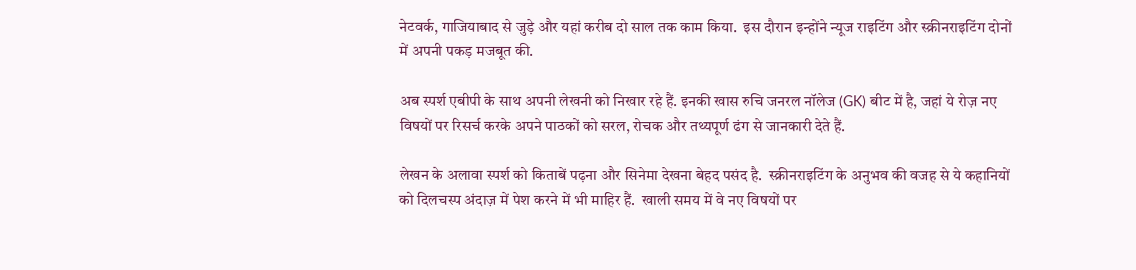नेटवर्क, गाजियाबाद से जुड़े और यहां करीब दो साल तक काम किया.  इस दौरान इन्होंने न्यूज राइटिंग और स्क्रीनराइटिंग दोनों में अपनी पकड़ मजबूत की.

अब स्पर्श एबीपी के साथ अपनी लेखनी को निखार रहे हैं. इनकी खास रुचि जनरल नॉलेज (GK) बीट में है, जहां ये रोज़ नए विषयों पर रिसर्च करके अपने पाठकों को सरल, रोचक और तथ्यपूर्ण ढंग से जानकारी देते हैं.

लेखन के अलावा स्पर्श को किताबें पढ़ना और सिनेमा देखना बेहद पसंद है.  स्क्रीनराइटिंग के अनुभव की वजह से ये कहानियों को दिलचस्प अंदाज़ में पेश करने में भी माहिर हैं.  खाली समय में वे नए विषयों पर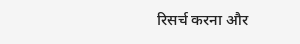रिसर्च करना और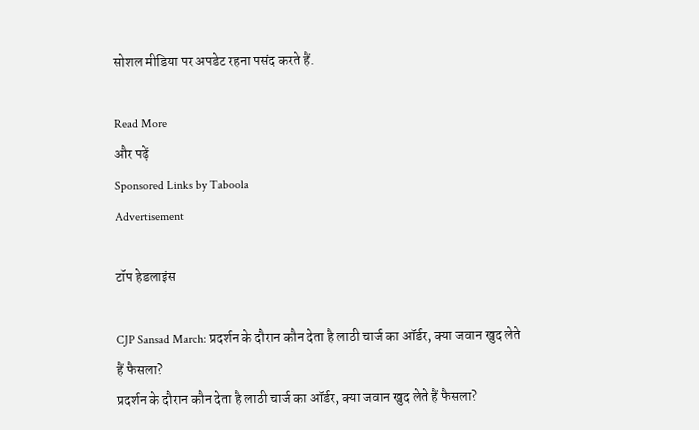सोशल मीडिया पर अपडेट रहना पसंद करते हैं.

Read More
और पढ़ें
Sponsored Links by Taboola
Advertisement

टॉप हेडलाइंस

CJP Sansad March: प्रदर्शन के दौरान कौन देता है लाठी चार्ज का ऑर्डर, क्या जवान खुद लेते हैं फैसला?
प्रदर्शन के दौरान कौन देता है लाठी चार्ज का ऑर्डर, क्या जवान खुद लेते हैं फैसला?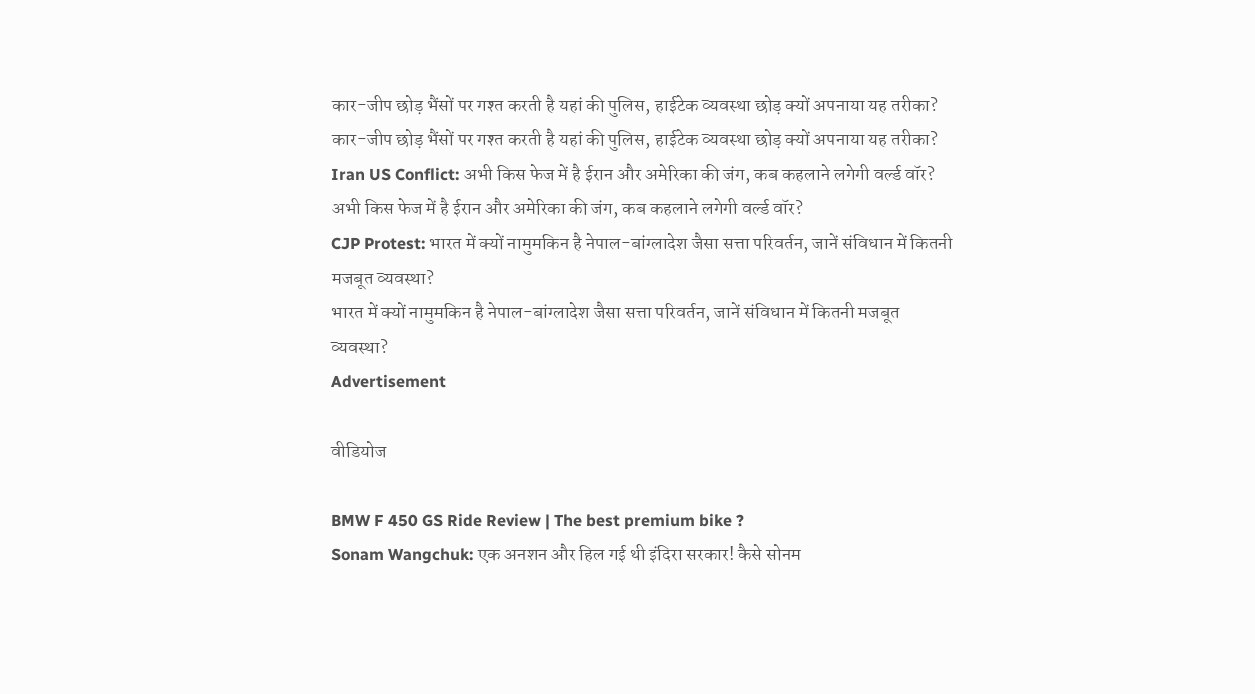कार-जीप छोड़ भैंसों पर गश्त करती है यहां की पुलिस, हाईटेक व्यवस्था छोड़ क्यों अपनाया यह तरीका?
कार-जीप छोड़ भैंसों पर गश्त करती है यहां की पुलिस, हाईटेक व्यवस्था छोड़ क्यों अपनाया यह तरीका?
Iran US Conflict: अभी किस फेज में है ईरान और अमेरिका की जंग, कब कहलाने लगेगी वर्ल्ड वॉर?
अभी किस फेज में है ईरान और अमेरिका की जंग, कब कहलाने लगेगी वर्ल्ड वॉर?
CJP Protest: भारत में क्यों नामुमकिन है नेपाल-बांग्लादेश जैसा सत्ता परिवर्तन, जानें संविधान में कितनी मजबूत व्यवस्था?
भारत में क्यों नामुमकिन है नेपाल-बांग्लादेश जैसा सत्ता परिवर्तन, जानें संविधान में कितनी मजबूत व्यवस्था?
Advertisement

वीडियोज

BMW F 450 GS Ride Review | The best premium bike ?
Sonam Wangchuk: एक अनशन और हिल गई थी इंदिरा सरकार! कैसे सोनम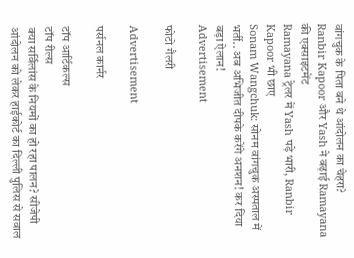वांगचुक के पिता बने थे आंदोलन का चेहरा?
Ranbir Kapoor और Yash ने बढ़ाई Ramayana की एक्साइटमेंट
Ramayana ट्रेलर में Yash पड़े भारी, Ranbir Kapoor भी छाए
Sonam Wangchuk: सोनम वांगचुक अस्पताल में भर्ती.. अब अभिजीत दीपके करेंगे अनशन! कर दिया बड़ा ऐलान!
Advertisement

फोटो गैलरी

Advertisement

पर्सनल कार्नर

टॉप आर्टिकल्स
टॉप रील्स
क्या सर्विलांस के नियमों का हो रहा पालन? सीजेपी आंदोलन को लेकर हाईकोर्ट का दिल्ली पुलिस से सवाल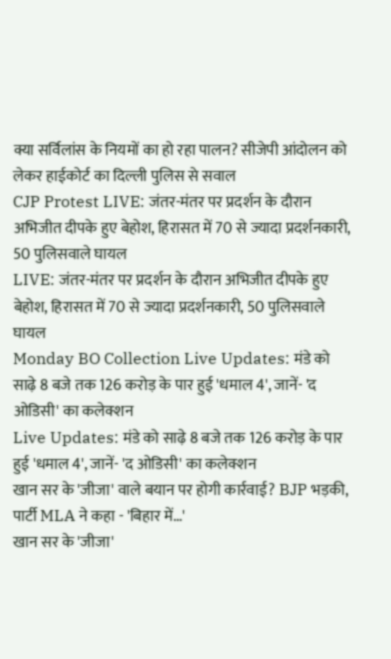क्या सर्विलांस के नियमों का हो रहा पालन? सीजेपी आंदोलन को लेकर हाईकोर्ट का दिल्ली पुलिस से सवाल
CJP Protest LIVE: जंतर-मंतर पर प्रदर्शन के दौरान अभिजीत दीपके हुए बेहोश, हिरासत में 70 से ज्यादा प्रदर्शनकारी, 50 पुलिसवाले घायल
LIVE: जंतर-मंतर पर प्रदर्शन के दौरान अभिजीत दीपके हुए बेहोश, हिरासत में 70 से ज्यादा प्रदर्शनकारी, 50 पुलिसवाले घायल
Monday BO Collection Live Updates: मंडे को साढ़े 8 बजे तक 126 करोड़ के पार हुई 'धमाल 4', जानें- 'द ओडिसी' का कलेक्शन
Live Updates: मंडे को साढ़े 8 बजे तक 126 करोड़ के पार हुई 'धमाल 4', जानें- 'द ओडिसी' का कलेक्शन
खान सर के 'जीजा' वाले बयान पर होगी कार्रवाई? BJP भड़की, पार्टी MLA ने कहा - 'बिहार में…'
खान सर के 'जीजा'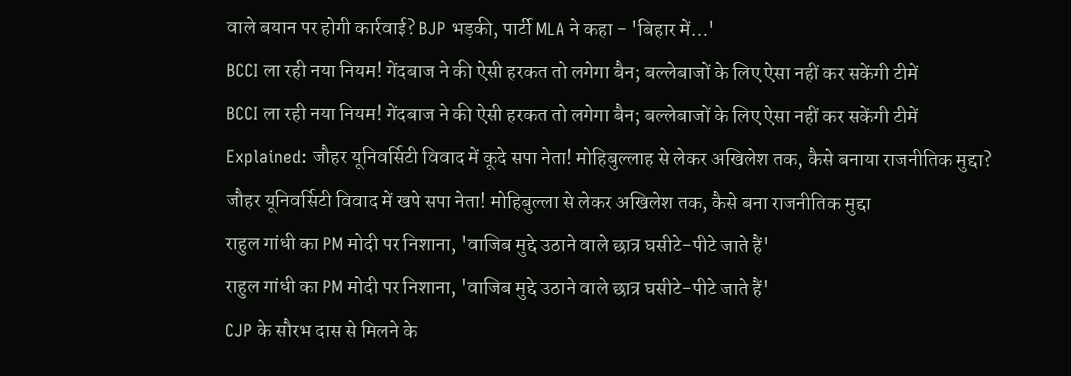वाले बयान पर होगी कार्रवाई? BJP भड़की, पार्टी MLA ने कहा - 'बिहार में…'
BCCI ला रही नया नियम! गेंदबाज ने की ऐसी हरकत तो लगेगा बैन; बल्लेबाजों के लिए ऐसा नहीं कर सकेंगी टीमें
BCCI ला रही नया नियम! गेंदबाज ने की ऐसी हरकत तो लगेगा बैन; बल्लेबाजों के लिए ऐसा नहीं कर सकेंगी टीमें
Explained: जौहर यूनिवर्सिटी विवाद में कूदे सपा नेता! मोहिबुल्लाह से लेकर अखिलेश तक, कैसे बनाया राजनीतिक मुद्दा?
जौहर यूनिवर्सिटी विवाद में खपे सपा नेता! मोहिबुल्ला से लेकर अखिलेश तक, कैसे बना राजनीतिक मुद्दा
राहुल गांधी का PM मोदी पर निशाना, 'वाजिब मुद्दे उठाने वाले छात्र घसीटे-पीटे जाते हैं'
राहुल गांधी का PM मोदी पर निशाना, 'वाजिब मुद्दे उठाने वाले छात्र घसीटे-पीटे जाते हैं'
CJP के सौरभ दास से मिलने के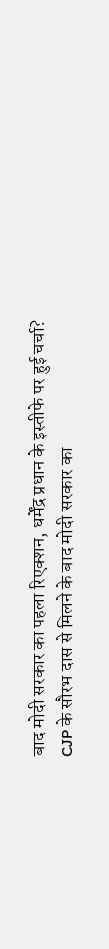बाद मोदी सरकार का पहला रिएक्शन, धर्मेंद्र प्रधान के इस्तीफे पर हुई चर्चा?
CJP के सौरभ दास से मिलने के बाद मोदी सरकार का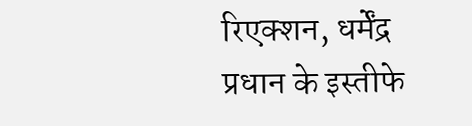रिएक्शन, धर्मेंद्र प्रधान के इस्तीफे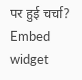पर हुई चर्चा?
Embed widget